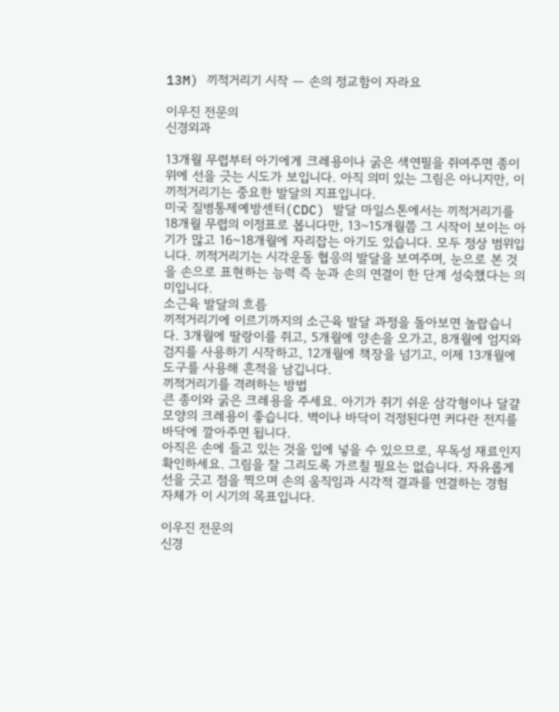13M) 끼적거리기 시작 — 손의 정교함이 자라요

이우진 전문의
신경외과

13개월 무렵부터 아기에게 크레용이나 굵은 색연필을 쥐여주면 종이 위에 선을 긋는 시도가 보입니다. 아직 의미 있는 그림은 아니지만, 이 끼적거리기는 중요한 발달의 지표입니다.
미국 질병통제예방센터(CDC) 발달 마일스톤에서는 끼적거리기를 18개월 무렵의 이정표로 봅니다만, 13~15개월쯤 그 시작이 보이는 아기가 많고 16~18개월에 자리잡는 아기도 있습니다. 모두 정상 범위입니다. 끼적거리기는 시각운동 협응의 발달을 보여주며, 눈으로 본 것을 손으로 표현하는 능력 즉 눈과 손의 연결이 한 단계 성숙했다는 의미입니다.
소근육 발달의 흐름
끼적거리기에 이르기까지의 소근육 발달 과정을 돌아보면 놀랍습니다. 3개월에 딸랑이를 쥐고, 5개월에 양손을 오가고, 8개월에 엄지와 검지를 사용하기 시작하고, 12개월에 책장을 넘기고, 이제 13개월에 도구를 사용해 흔적을 남깁니다.
끼적거리기를 격려하는 방법
큰 종이와 굵은 크레용을 주세요. 아기가 쥐기 쉬운 삼각형이나 달걀 모양의 크레용이 좋습니다. 벽이나 바닥이 걱정된다면 커다란 전지를 바닥에 깔아주면 됩니다.
아직은 손에 들고 있는 것을 입에 넣을 수 있으므로, 무독성 재료인지 확인하세요. 그림을 잘 그리도록 가르칠 필요는 없습니다. 자유롭게 선을 긋고 점을 찍으며 손의 움직임과 시각적 결과를 연결하는 경험 자체가 이 시기의 목표입니다.

이우진 전문의
신경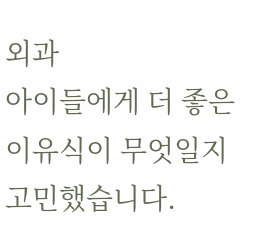외과
아이들에게 더 좋은 이유식이 무엇일지 고민했습니다.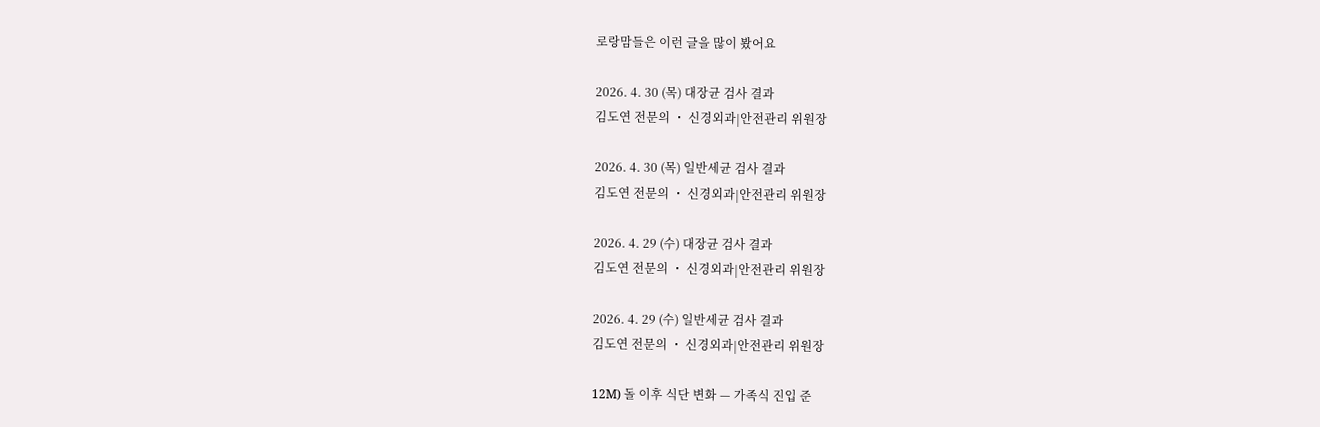로랑맘들은 이런 글을 많이 봤어요

2026. 4. 30 (목) 대장균 검사 결과
김도연 전문의 ・ 신경외과|안전관리 위원장

2026. 4. 30 (목) 일반세균 검사 결과
김도연 전문의 ・ 신경외과|안전관리 위원장

2026. 4. 29 (수) 대장균 검사 결과
김도연 전문의 ・ 신경외과|안전관리 위원장

2026. 4. 29 (수) 일반세균 검사 결과
김도연 전문의 ・ 신경외과|안전관리 위원장

12M) 돌 이후 식단 변화 — 가족식 진입 준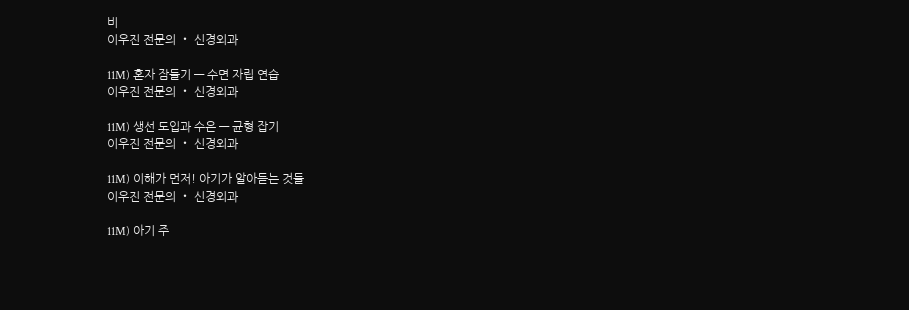비
이우진 전문의 ・ 신경외과

11M) 혼자 잠들기 — 수면 자립 연습
이우진 전문의 ・ 신경외과

11M) 생선 도입과 수은 — 균형 잡기
이우진 전문의 ・ 신경외과

11M) 이해가 먼저! 아기가 알아듣는 것들
이우진 전문의 ・ 신경외과

11M) 아기 주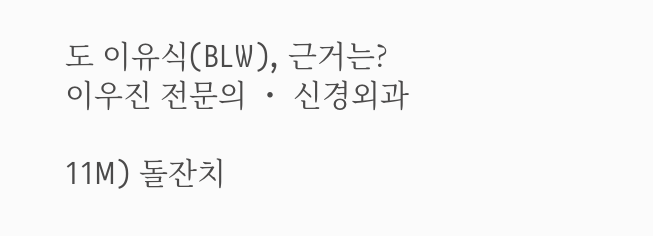도 이유식(BLW), 근거는?
이우진 전문의 ・ 신경외과

11M) 돌잔치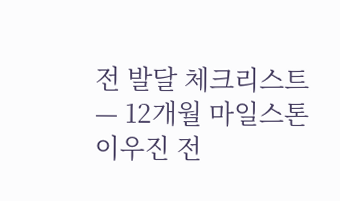전 발달 체크리스트 — 12개월 마일스톤
이우진 전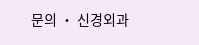문의 ・ 신경외과